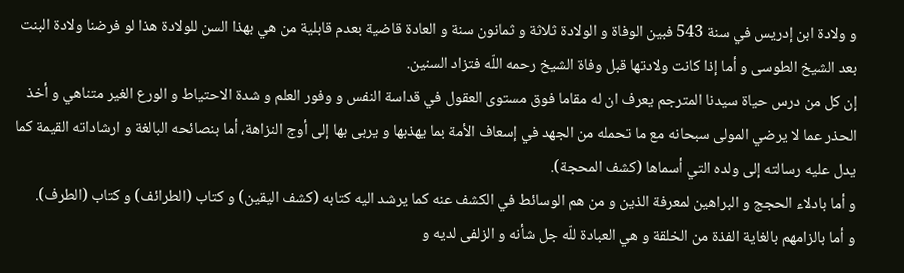و ولادة ابن إدريس في سنة 543 فبين الوفاة و الولادة ثلاثة و ثمانون سنة و العادة قاضية بعدم قابلية من هي بهذا السن للولادة هذا لو فرضنا ولادة البنت بعد الشيخ الطوسى و أما إذا كانت ولادتها قبل وفاة الشيخ رحمه اللّه فتزاد السنين.
إن كل من درس حياة سيدنا المترجم يعرف ان له مقاما فوق مستوى العقول في قداسة النفس و وفور العلم و شدة الاحتياط و الورع الغير متناهي و أخذ الحذر عما لا يرضي المولى سبحانه مع ما تحمله من الجهد في إسعاف الأمة بما يهذبها و يربى بها إلى أوج النزاهة، أما بنصائحه البالغة و ارشاداته القيمة كما يدل عليه رسالته إلى ولده التي أسماها (كشف المحجة).
و أما بادلاء الحجج و البراهين لمعرفة الذين و من هم الوسائط في الكشف عنه كما يرشد اليه كتابه (كشف اليقين) و كتاب (الطرائف) و كتاب (الطرف).
و أما بالزامهم بالغاية الفذة من الخلقة و هي العبادة للّه جل شأنه و الزلفى لديه و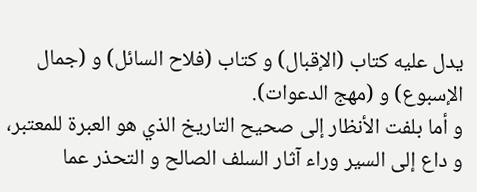يدل عليه كتاب (الإقبال) و كتاب (فلاح السائل) و (جمال الإسبوع) و (مهج الدعوات).
و أما بلفت الأنظار إلى صحيح التاريخ الذي هو العبرة للمعتبر، و داع إلى السير وراء آثار السلف الصالح و التحذر عما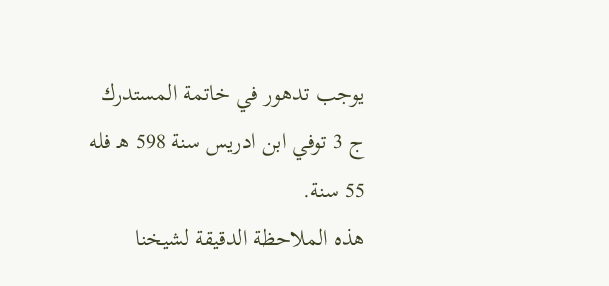يوجب تدهور في خاتمة المستدرك ج 3 توفي ابن ادريس سنة 598 هـ فله 55 سنة.
هذه الملاحظة الدقيقة لشيخنا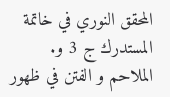المحقق النوري في خاتمة المستدرك ج 3 و.
الملاحم و الفتن في ظهور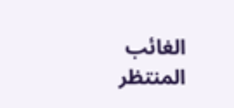الغائب المنتظر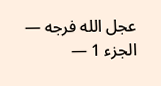عجل الله فرجه — الجزء 1 —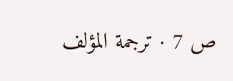ص 7 · ترجمة المؤلف